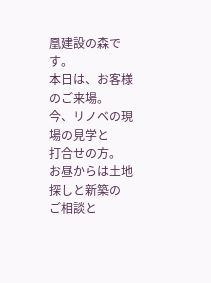凰建設の森です。
本日は、お客様のご来場。
今、リノベの現場の見学と
打合せの方。
お昼からは土地探しと新築の
ご相談と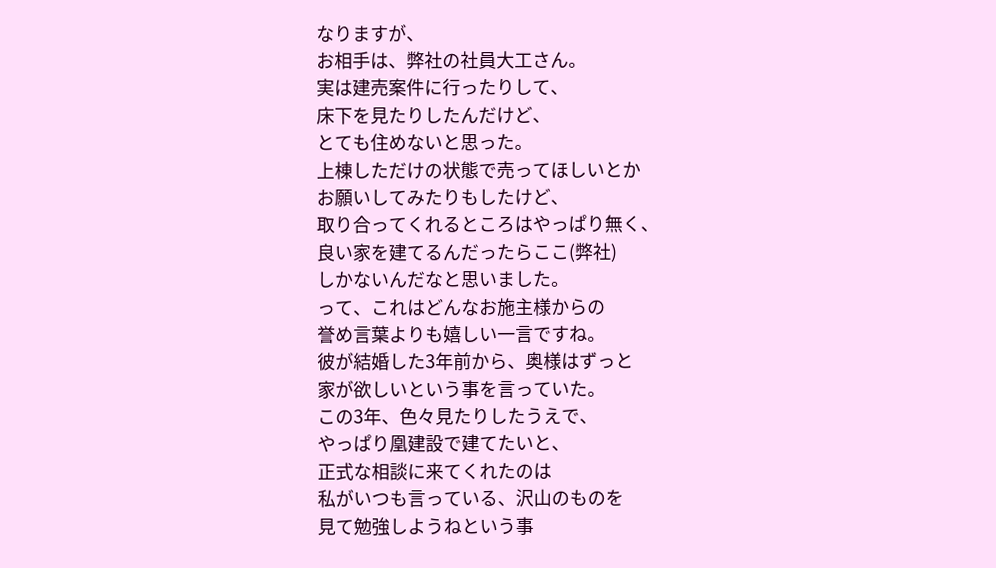なりますが、
お相手は、弊社の社員大工さん。
実は建売案件に行ったりして、
床下を見たりしたんだけど、
とても住めないと思った。
上棟しただけの状態で売ってほしいとか
お願いしてみたりもしたけど、
取り合ってくれるところはやっぱり無く、
良い家を建てるんだったらここ(弊社)
しかないんだなと思いました。
って、これはどんなお施主様からの
誉め言葉よりも嬉しい一言ですね。
彼が結婚した3年前から、奥様はずっと
家が欲しいという事を言っていた。
この3年、色々見たりしたうえで、
やっぱり凰建設で建てたいと、
正式な相談に来てくれたのは
私がいつも言っている、沢山のものを
見て勉強しようねという事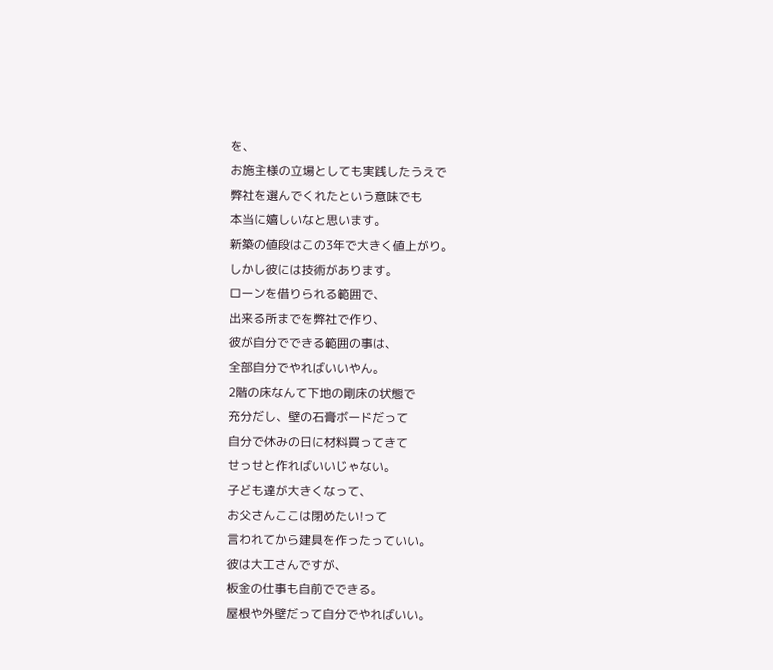を、
お施主様の立場としても実践したうえで
弊社を選んでくれたという意味でも
本当に嬉しいなと思います。
新築の値段はこの3年で大きく値上がり。
しかし彼には技術があります。
ローンを借りられる範囲で、
出来る所までを弊社で作り、
彼が自分でできる範囲の事は、
全部自分でやればいいやん。
2階の床なんて下地の剛床の状態で
充分だし、壁の石膏ボードだって
自分で休みの日に材料買ってきて
せっせと作ればいいじゃない。
子ども達が大きくなって、
お父さんここは閉めたい!って
言われてから建具を作ったっていい。
彼は大工さんですが、
板金の仕事も自前でできる。
屋根や外壁だって自分でやればいい。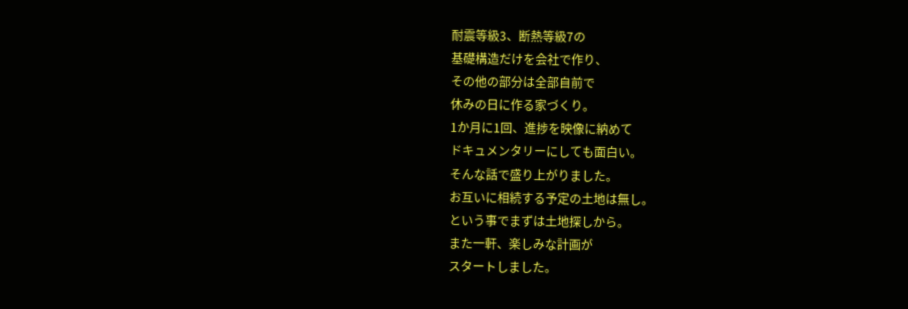耐震等級3、断熱等級7の
基礎構造だけを会社で作り、
その他の部分は全部自前で
休みの日に作る家づくり。
1か月に1回、進捗を映像に納めて
ドキュメンタリーにしても面白い。
そんな話で盛り上がりました。
お互いに相続する予定の土地は無し。
という事でまずは土地探しから。
また一軒、楽しみな計画が
スタートしました。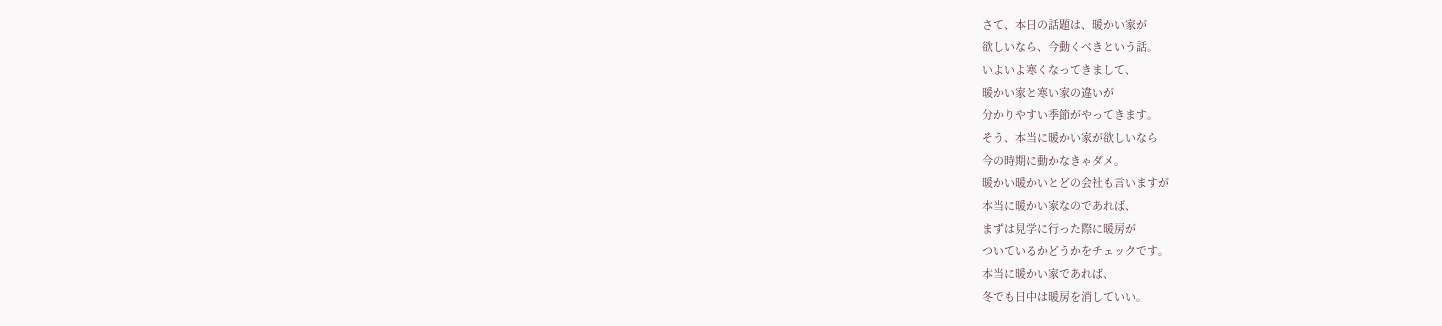さて、本日の話題は、暖かい家が
欲しいなら、今動くべきという話。
いよいよ寒くなってきまして、
暖かい家と寒い家の違いが
分かりやすい季節がやってきます。
そう、本当に暖かい家が欲しいなら
今の時期に動かなきゃダメ。
暖かい暖かいとどの会社も言いますが
本当に暖かい家なのであれば、
まずは見学に行った際に暖房が
ついているかどうかをチェックです。
本当に暖かい家であれば、
冬でも日中は暖房を消していい。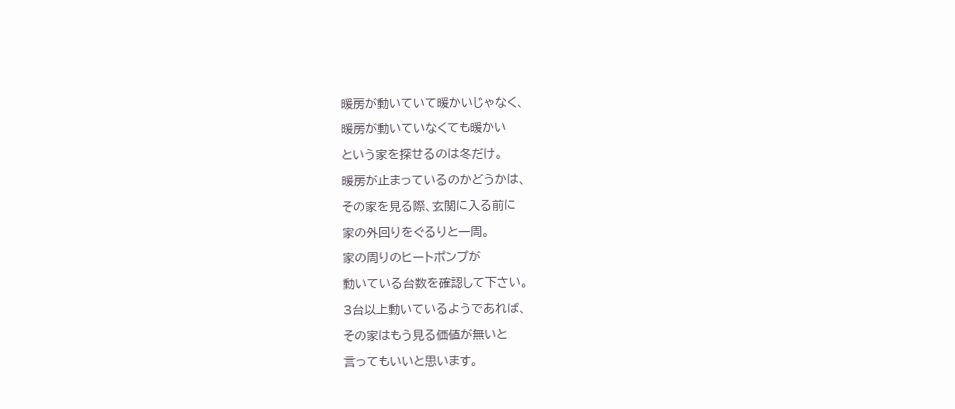暖房が動いていて暖かいじゃなく、
暖房が動いていなくても暖かい
という家を探せるのは冬だけ。
暖房が止まっているのかどうかは、
その家を見る際、玄関に入る前に
家の外回りをぐるりと一周。
家の周りのヒートポンプが
動いている台数を確認して下さい。
3台以上動いているようであれば、
その家はもう見る価値が無いと
言ってもいいと思います。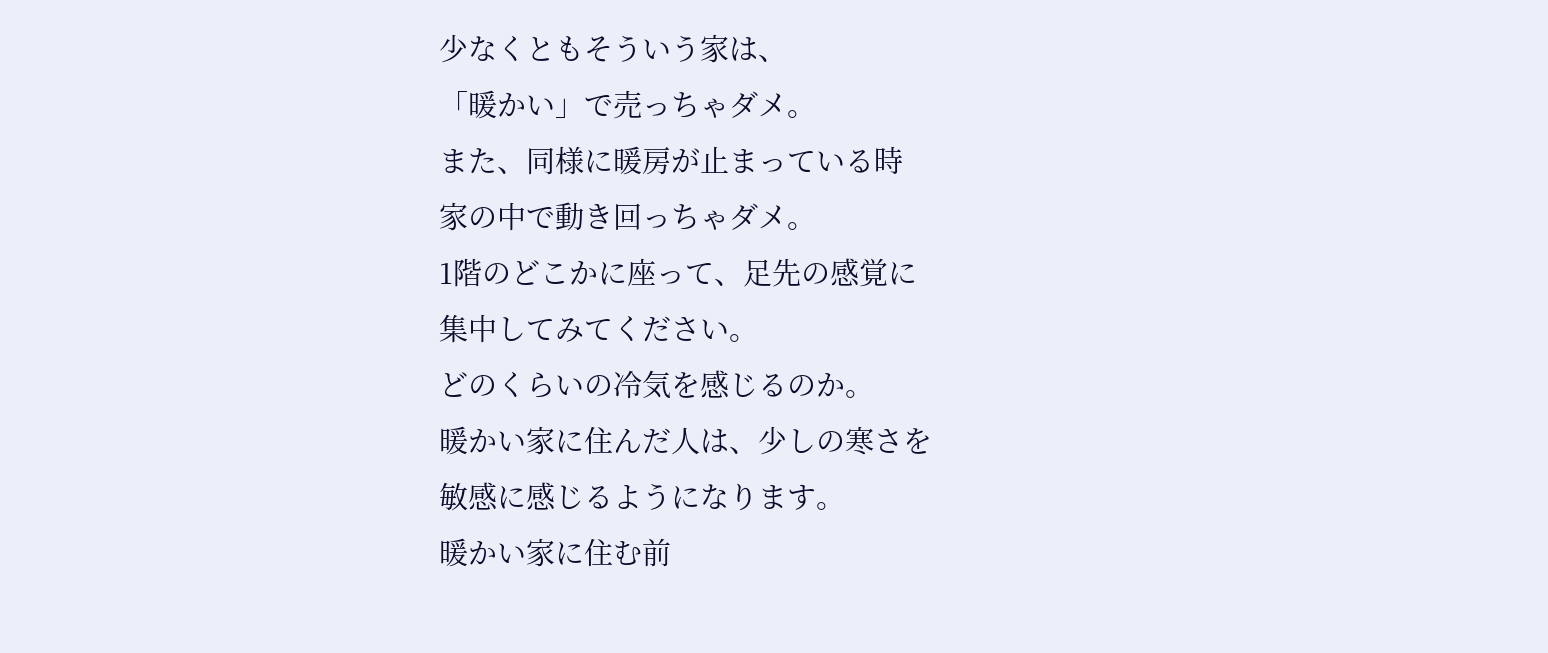少なくともそういう家は、
「暖かい」で売っちゃダメ。
また、同様に暖房が止まっている時
家の中で動き回っちゃダメ。
1階のどこかに座って、足先の感覚に
集中してみてください。
どのくらいの冷気を感じるのか。
暖かい家に住んだ人は、少しの寒さを
敏感に感じるようになります。
暖かい家に住む前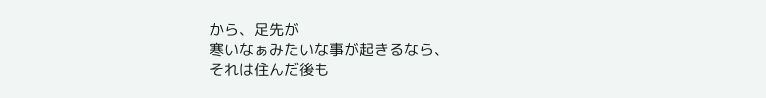から、足先が
寒いなぁみたいな事が起きるなら、
それは住んだ後も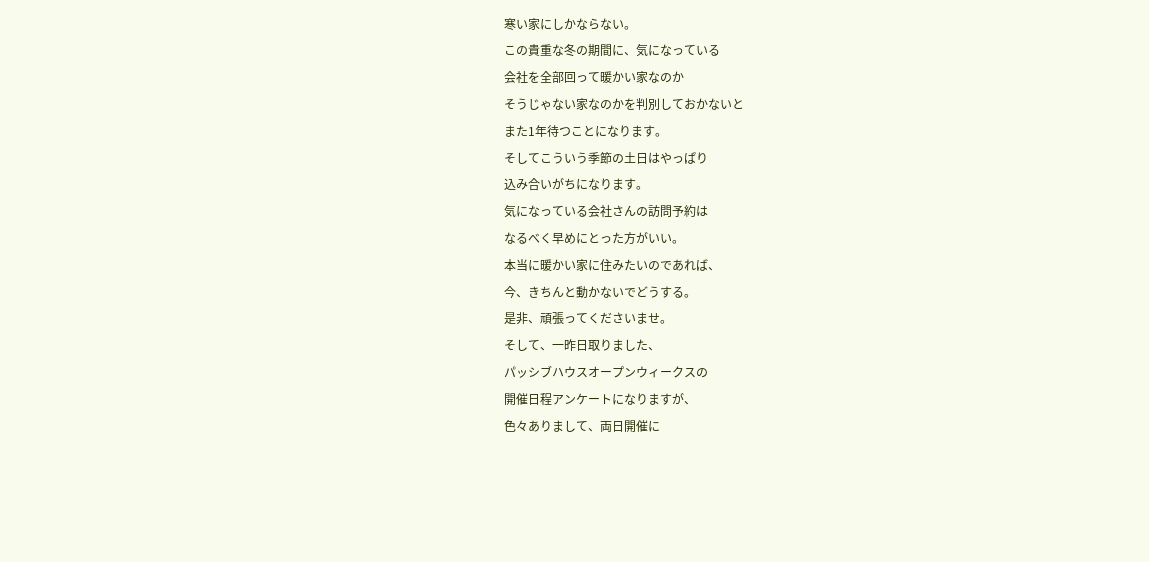寒い家にしかならない。
この貴重な冬の期間に、気になっている
会社を全部回って暖かい家なのか
そうじゃない家なのかを判別しておかないと
また1年待つことになります。
そしてこういう季節の土日はやっぱり
込み合いがちになります。
気になっている会社さんの訪問予約は
なるべく早めにとった方がいい。
本当に暖かい家に住みたいのであれば、
今、きちんと動かないでどうする。
是非、頑張ってくださいませ。
そして、一昨日取りました、
パッシブハウスオープンウィークスの
開催日程アンケートになりますが、
色々ありまして、両日開催に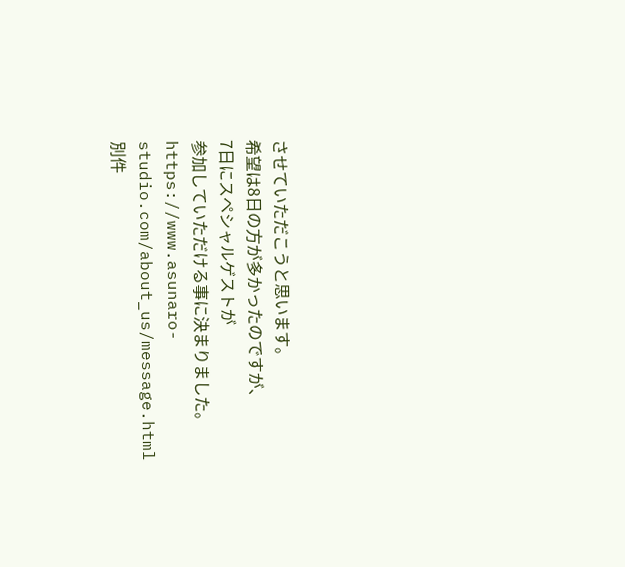させていただこうと思います。
希望は8日の方が多かったのですが、
7日にスペシャルゲストが
参加していただける事に決まりました。https://www.asunaro-studio.com/about_us/message.html
別件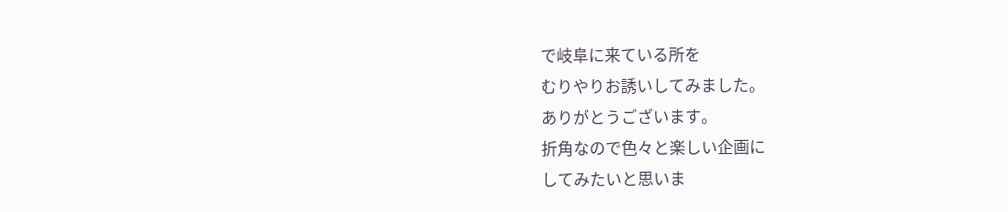で岐阜に来ている所を
むりやりお誘いしてみました。
ありがとうございます。
折角なので色々と楽しい企画に
してみたいと思いま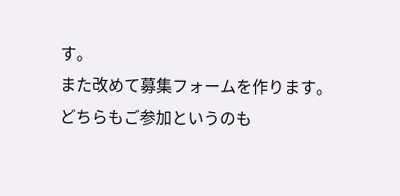す。
また改めて募集フォームを作ります。
どちらもご参加というのも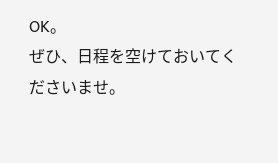OK。
ぜひ、日程を空けておいてくださいませ。